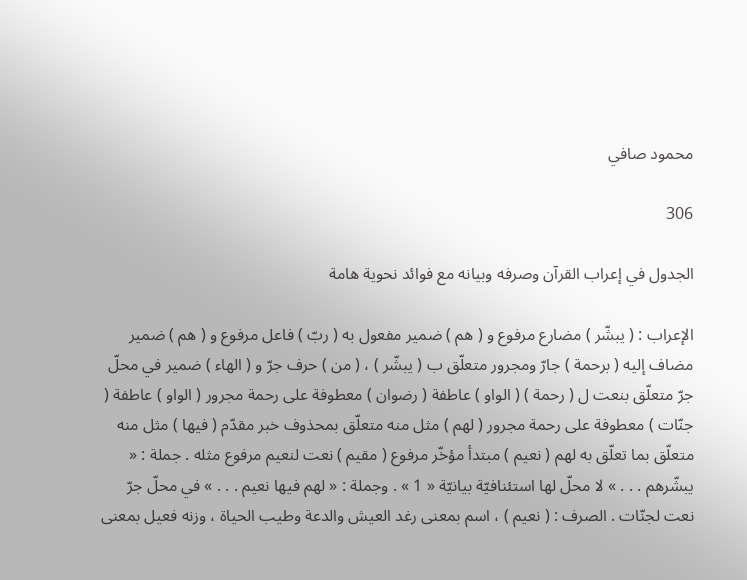محمود صافي

306

الجدول في إعراب القرآن وصرفه وبيانه مع فوائد نحوية هامة

الإعراب : ( يبشّر ) مضارع مرفوع و ( هم ) ضمير مفعول به ( ربّ ) فاعل مرفوع و ( هم ) ضمير مضاف إليه ( برحمة ) جارّ ومجرور متعلّق ب ( يبشّر ) ، ( من ) حرف جرّ و ( الهاء ) ضمير في محلّ جرّ متعلّق بنعت ل ( رحمة ) ( الواو ) عاطفة ( رضوان ) معطوفة على رحمة مجرور ( الواو ) عاطفة ( جنّات ) معطوفة على رحمة مجرور ( لهم ) مثل منه متعلّق بمحذوف خبر مقدّم ( فيها ) مثل منه متعلّق بما تعلّق به لهم ( نعيم ) مبتدأ مؤخّر مرفوع ( مقيم ) نعت لنعيم مرفوع مثله . جملة : « يبشّرهم . . . » لا محلّ لها استئنافيّة بيانيّة « 1 » . وجملة : « لهم فيها نعيم . . . » في محلّ جرّ نعت لجنّات . الصرف : ( نعيم ) ، اسم بمعنى رغد العيش والدعة وطيب الحياة ، وزنه فعيل بمعنى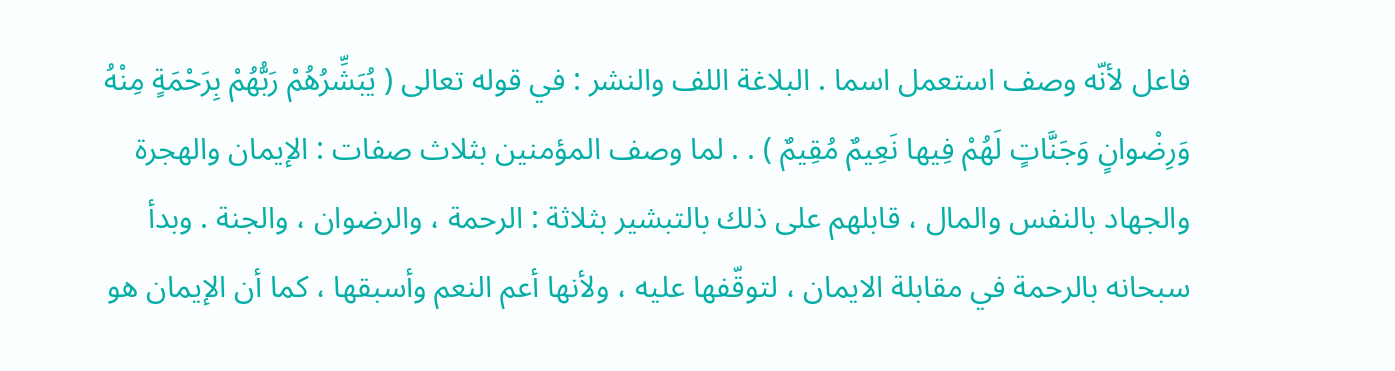فاعل لأنّه وصف استعمل اسما . البلاغة اللف والنشر : في قوله تعالى ( يُبَشِّرُهُمْ رَبُّهُمْ بِرَحْمَةٍ مِنْهُ وَرِضْوانٍ وَجَنَّاتٍ لَهُمْ فِيها نَعِيمٌ مُقِيمٌ ) . . لما وصف المؤمنين بثلاث صفات : الإيمان والهجرة والجهاد بالنفس والمال ، قابلهم على ذلك بالتبشير بثلاثة : الرحمة ، والرضوان ، والجنة . وبدأ سبحانه بالرحمة في مقابلة الايمان ، لتوقّفها عليه ، ولأنها أعم النعم وأسبقها ، كما أن الإيمان هو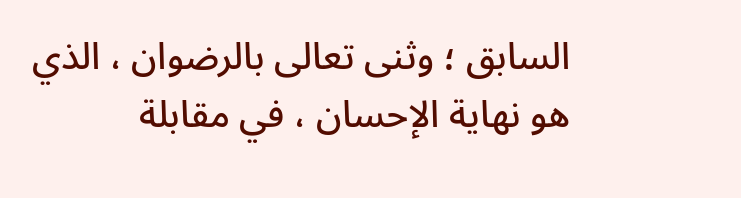السابق ؛ وثنى تعالى بالرضوان ، الذي هو نهاية الإحسان ، في مقابلة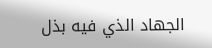الجهاد الذي فيه بذل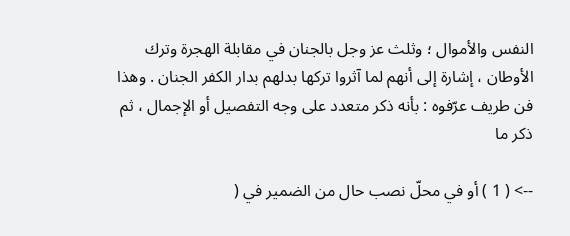النفس والأموال ؛ وثلث عز وجل بالجنان في مقابلة الهجرة وترك الأوطان ، إشارة إلى أنهم لما آثروا تركها بدلهم بدار الكفر الجنان . وهذا فن طريف عرّفوه : بأنه ذكر متعدد على وجه التفصيل أو الإجمال ، ثم ذكر ما

--> ( 1 ) أو في محلّ نصب حال من الضمير في (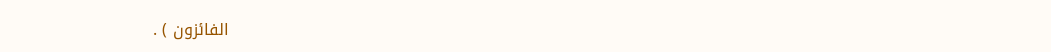الفائزون ) .